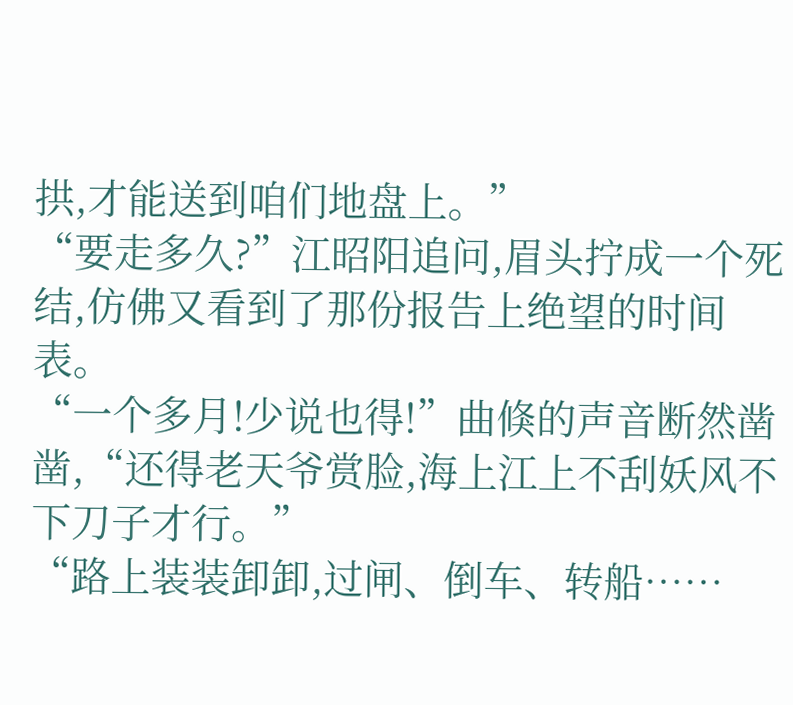拱,才能送到咱们地盘上。”
“要走多久?”江昭阳追问,眉头拧成一个死结,仿佛又看到了那份报告上绝望的时间表。
“一个多月!少说也得!”曲倏的声音断然凿凿,“还得老天爷赏脸,海上江上不刮妖风不下刀子才行。”
“路上装装卸卸,过闸、倒车、转船……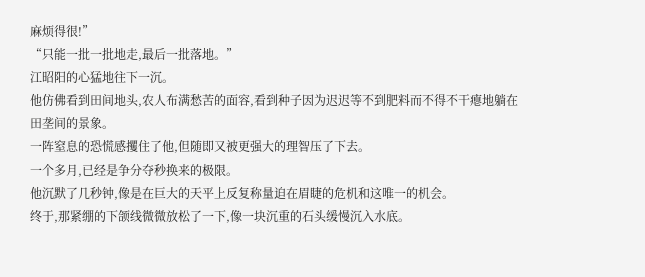麻烦得很!”
“只能一批一批地走,最后一批落地。”
江昭阳的心猛地往下一沉。
他仿佛看到田间地头,农人布满愁苦的面容,看到种子因为迟迟等不到肥料而不得不干瘪地躺在田垄间的景象。
一阵窒息的恐慌感攫住了他,但随即又被更强大的理智压了下去。
一个多月,已经是争分夺秒换来的极限。
他沉默了几秒钟,像是在巨大的天平上反复称量迫在眉睫的危机和这唯一的机会。
终于,那紧绷的下颌线微微放松了一下,像一块沉重的石头缓慢沉入水底。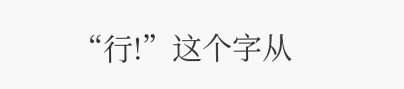“行!”这个字从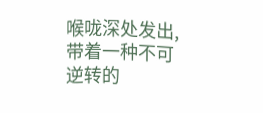喉咙深处发出,带着一种不可逆转的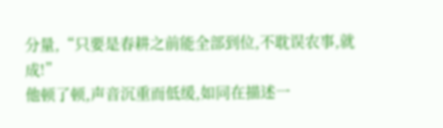分量,“只要是春耕之前能全部到位,不耽误农事,就成!”
他顿了顿,声音沉重而低缓,如同在描述一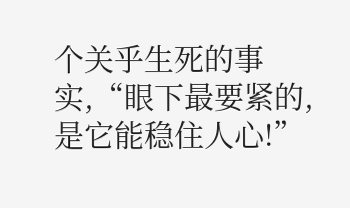个关乎生死的事实,“眼下最要紧的,是它能稳住人心!”